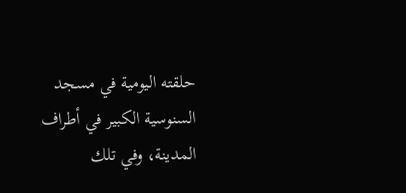حلقته اليومية في مسجد السنوسية الكبير في أطراف المدينة، وفي تلك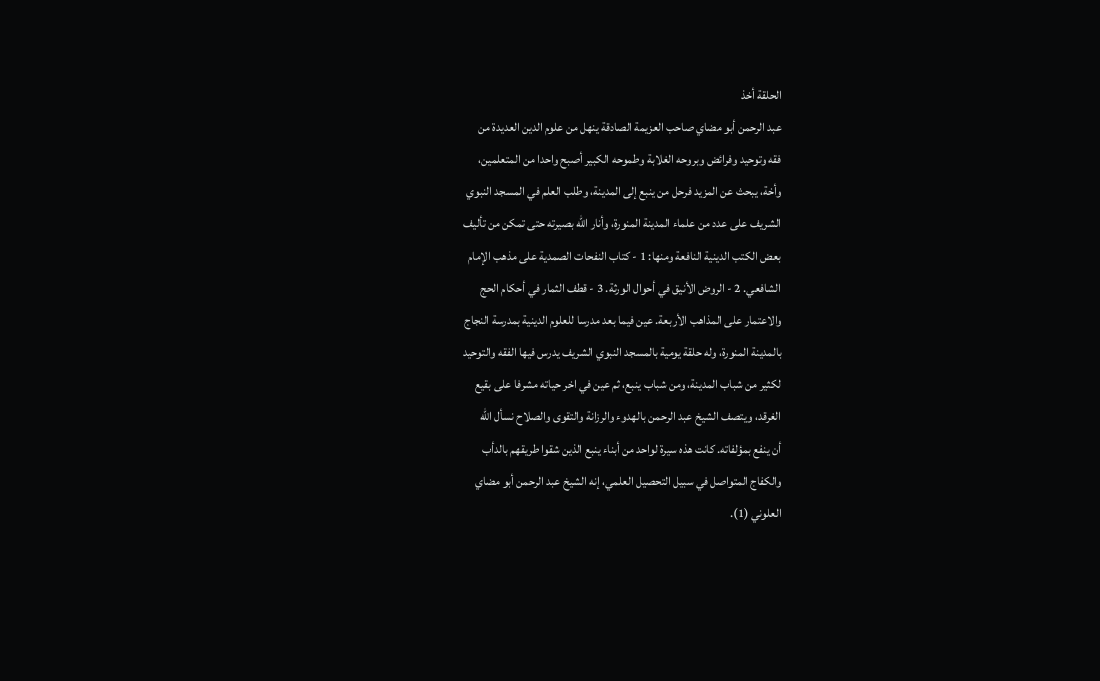الحلقة أخذ
عبد الرحمن أبو مضاي صاحب العزيمة الصادقة ينهل من علوم الدين العديدة من
فقه وتوحيد وفرائض وبروحه الغلابة وطموحه الكبير أصبح واحدا من المتعلمين،
وأخة، يبحث عن المزيد فرحل من ينبع إلى المدينة، وطلب العلم في المسجد النبوي
الشريف على عدد من علماء المدينة المنورة، وأنار الله بصيرته حتى تمكن من تأليف
بعض الكتب الدينية النافعة ومنها: 1 - كتاب النفحات الصمدية على مذهب الإمام
الشافعي. 2 - الروض الأنيق في أحوال الورثة. 3 - قطف الثمار في أحكام الحج
والاعتمار على المذاهب الأربعة. عين فيما بعد مدرسا للعلوم الدينية بمدرسة النجاج
بالمدينة المنورة، وله حلقة يومية بالمسجد النبوي الشريف يدرس فيها الفقه والتوحيد
لكثير من شباب المدينة، ومن شباب ينبع، ثم عين في اخر حياته مشرفا على بقيع
الغرقد، ويتصف الشيخ عبد الرحمن بالهدوء والرزانة والتقوى والصلاح نسأل الله
أن ينفع بمؤلفاته. كانت هذه سيرة لواحد من أبناء ينبع الذين شقوا طريقهم بالدأب
والكفاج المتواصل في سبيل التحصيل العلمي، إنه الشيخ عبد الرحمن أبو مضاي
العلوني (1).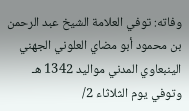وفاته: توفي العلامة الشيخ عبد الرحمن بن محمود أبو مضاي العلوني الجهني
الينبعاوي المدني مواليد 1342 هـ وتوفي يوم الثلاثاء 2/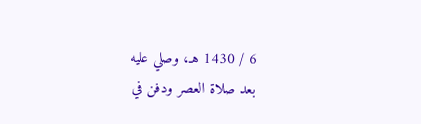6 / 1430 هـ، وصلي عليه
بعد صلاة العصر ودفن في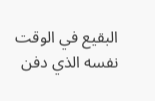البقيع في الوقت نفسه الذي دفن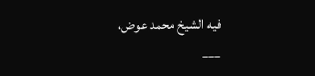فيه الشيخ محمد عوض،
___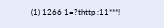(1) 1266 1=?thttp :11***!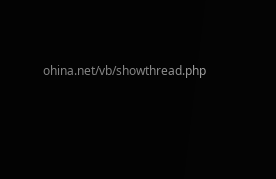ohina.net/vb/showthread.php